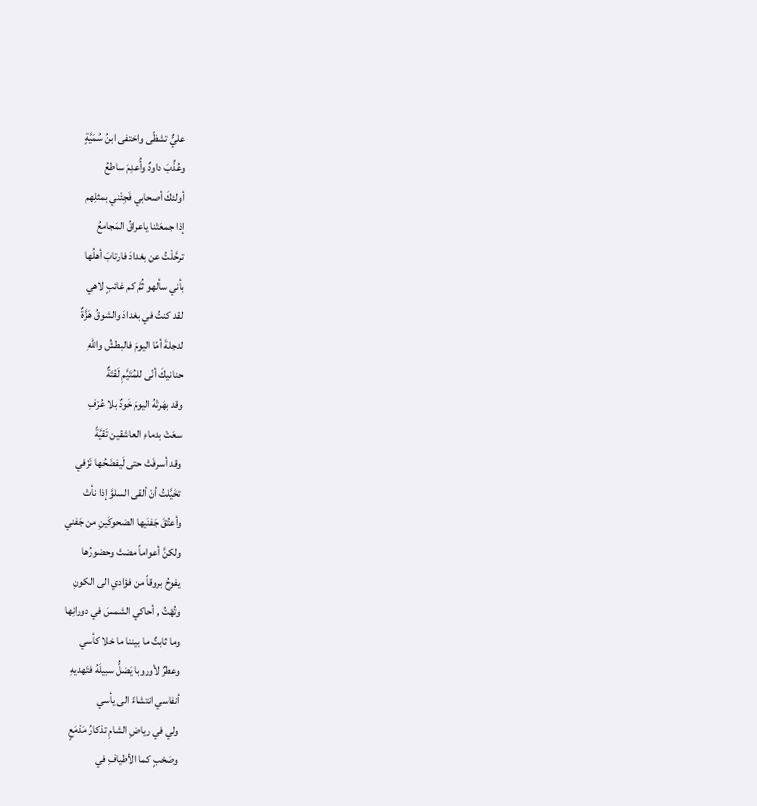عليٌّ تشظّى واختفى ابنُ سُمَيَّةٍ
وعُذِّبَ داودٌ وأُعدِمَ ساطعُ
أولئكَ أصحابي فَجِئْني بمثلِهم
إذا جمعَتْنا ياعراقُ المَجامعُ
ترحَّلْتُ عن بغدادَ فارتابَ أهلُها
بأني سألهو ثُمَّ كم غائبٍ لاهي
لقد كنتُ في بغدادَ والشوقُ هَزَّةٌ
لدجلةَ أمّا اليومَ فالبطشُ واللهِ
حنانيكَ أنّى للمُتَيَّمِ لَفْتَةٌ
وقد بهَرتْهُ اليومَ خَودٌ بلا عُرْفِ
سعَتْ بدماءِ العاشقين تَقيَّةً
وقد أسرفَتْ حتى لَيفضَحُها نَزْفي
تخَيَّلتُ أنْ ألقى السلوَّ إذا نأتْ
وأعتُقَ جَفنَيها الضحوكَينِ من جَفني
ولكنَّ أعواماً مضتْ وحضورُها
يفوحُ بروقاً من فؤادي الى الكونِ
وتُهْتُ , أحاكي الشمسَ في دورانِها
وما ثابتٌ ما بيننا ما خلا كأسي
وعطرٌ لأوروبا يَضلُّ سبيلَهُ فتَهديهِ
أنفاسي انتشاءً الى يأسي
ولي في رياضِ الشامِ تذكارُ مَدْمَعٍ
وصَحْبٍ كما الأطيافِ في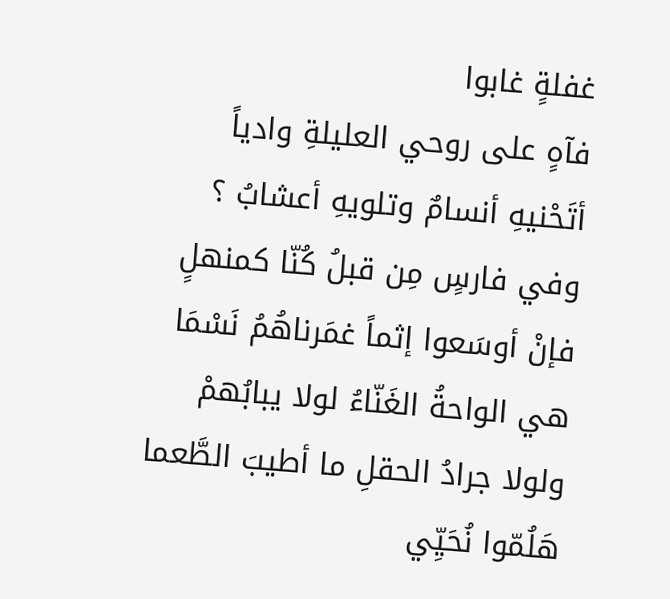غفلةٍ غابوا
فآهٍ على روحي العليلةِ وادياً
أتَحْنيهِ أنسامٌ وتلويهِ أعشابُ ؟
وفي فارسٍ مِن قبلُ كُنّا كمنهلٍ
فإنْ أوسَعوا إثماً غمَرناهُمُ نَسْمَا
هي الواحةُ الغَنّاءُ لولا يبابُهمْ
ولولا جرادُ الحقلِ ما أطيبَ الطَّعما
هَلُمّوا نُحَيِّي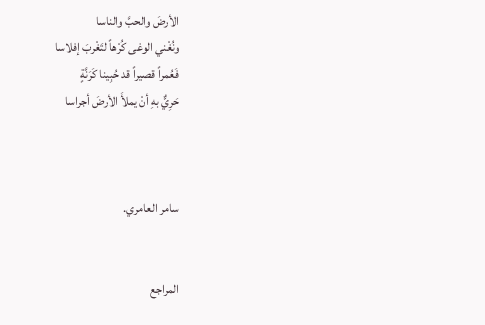الأرضَ والحبَّ والناسا
ونُغْني الوغى كُرْهاً لتَغْربَ إفلاسا
فَعُمراً قصيراً قد حُبِينا كَرَنَّةٍ
حَرِيٌّ بهِ أنْ يملأَ الأرضَ أجراسا



سامر العامري.


المراجع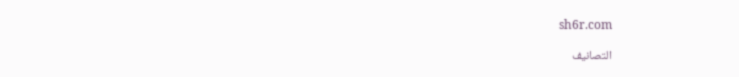sh6r.com

التصانيف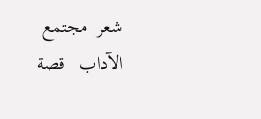شعر  مجتمع   الآداب   قصة